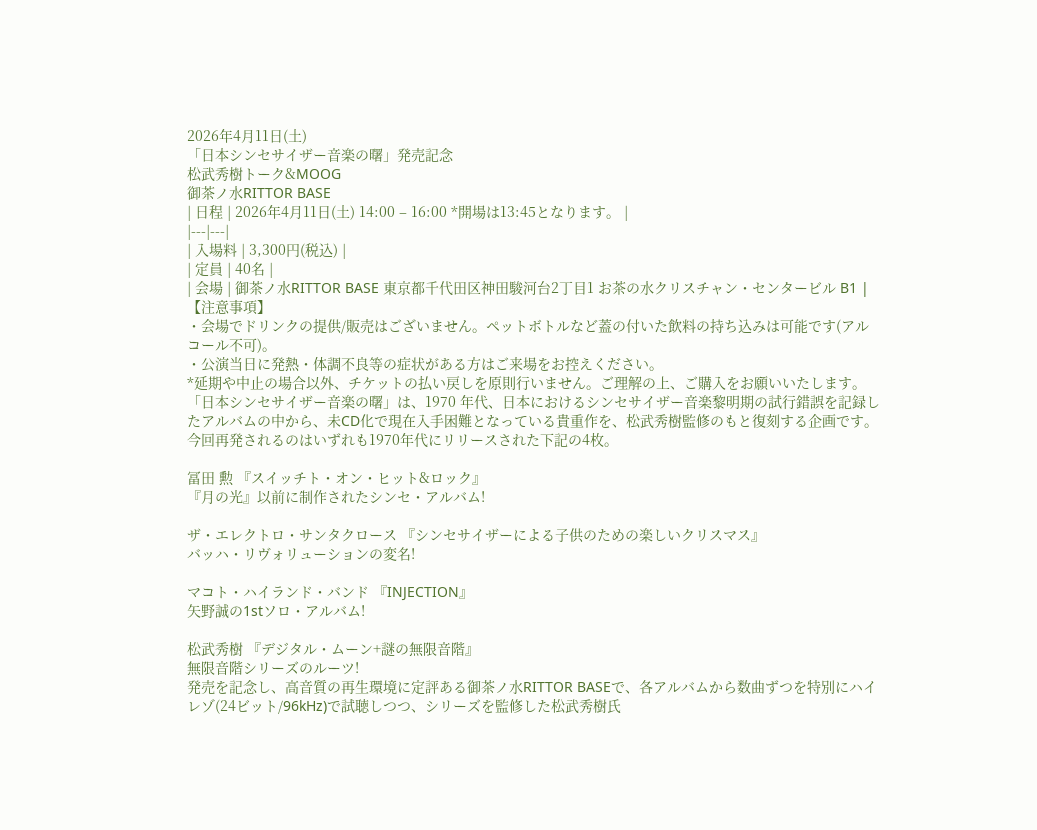2026年4月11日(土)
「日本シンセサイザー音楽の曙」発売記念
松武秀樹トーク&MOOG
御茶ノ水RITTOR BASE
| 日程 | 2026年4月11日(土) 14:00 – 16:00 *開場は13:45となります。 |
|---|---|
| 入場料 | 3,300円(税込) |
| 定員 | 40名 |
| 会場 | 御茶ノ水RITTOR BASE 東京都千代田区神田駿河台2丁目1 お茶の水クリスチャン・センタービル B1 |
【注意事項】
・会場でドリンクの提供/販売はございません。ペットボトルなど蓋の付いた飲料の持ち込みは可能です(アルコール不可)。
・公演当日に発熱・体調不良等の症状がある方はご来場をお控えください。
*延期や中止の場合以外、チケットの払い戻しを原則行いません。ご理解の上、ご購入をお願いいたします。
「日本シンセサイザー音楽の曙」は、1970 年代、日本におけるシンセサイザー音楽黎明期の試行錯誤を記録したアルバムの中から、未CD化で現在入手困難となっている貴重作を、松武秀樹監修のもと復刻する企画です。
今回再発されるのはいずれも1970年代にリリースされた下記の4枚。

冨田 勲 『スイッチト・オン・ヒット&ロック』
『月の光』以前に制作されたシンセ・アルバム!

ザ・エレクトロ・サンタクロース 『シンセサイザーによる子供のための楽しいクリスマス』
バッハ・リヴォリューションの変名!

マコト・ハイランド・バンド 『INJECTION』
矢野誠の1stソロ・アルバム!

松武秀樹 『デジタル・ムーン+謎の無限音階』
無限音階シリーズのルーツ!
発売を記念し、高音質の再生環境に定評ある御茶ノ水RITTOR BASEで、各アルバムから数曲ずつを特別にハイレゾ(24ビット/96kHz)で試聴しつつ、シリーズを監修した松武秀樹氏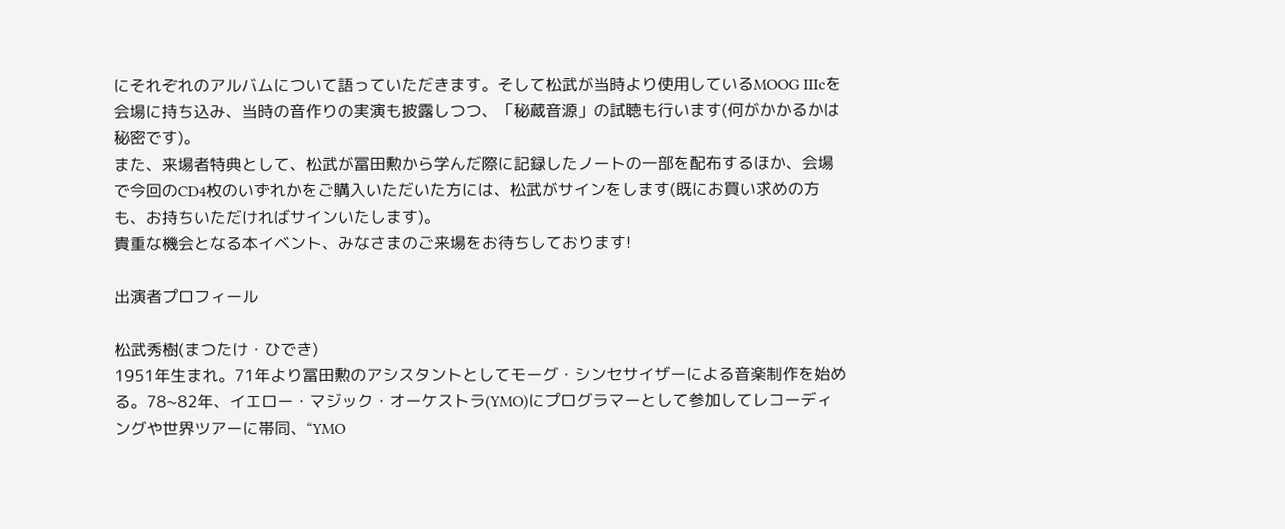にそれぞれのアルバムについて語っていただきます。そして松武が当時より使用しているMOOG IIIcを会場に持ち込み、当時の音作りの実演も披露しつつ、「秘蔵音源」の試聴も行います(何がかかるかは秘密です)。
また、来場者特典として、松武が冨田勲から学んだ際に記録したノートの一部を配布するほか、会場で今回のCD4枚のいずれかをご購入いただいた方には、松武がサインをします(既にお買い求めの方も、お持ちいただければサインいたします)。
貴重な機会となる本イベント、みなさまのご来場をお待ちしております!

出演者プロフィール

松武秀樹(まつたけ・ひでき)
1951年生まれ。71年より冨田勲のアシスタントとしてモーグ・シンセサイザーによる音楽制作を始める。78~82年、イエロー・マジック・オーケストラ(YMO)にプログラマーとして参加してレコーディングや世界ツアーに帯同、“YMO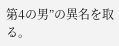第4の男”の異名を取る。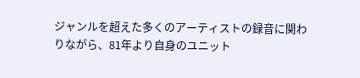ジャンルを超えた多くのアーティストの録音に関わりながら、81年より自身のユニット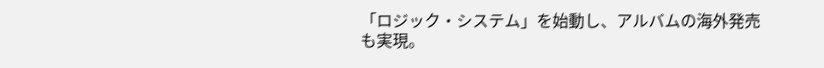「ロジック・システム」を始動し、アルバムの海外発売も実現。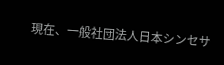現在、一般社団法人日本シンセサ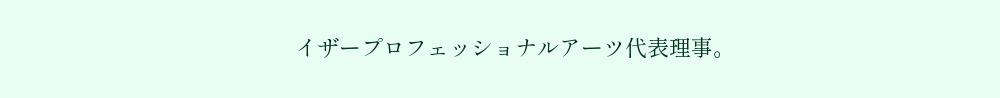イザープロフェッショナルアーツ代表理事。